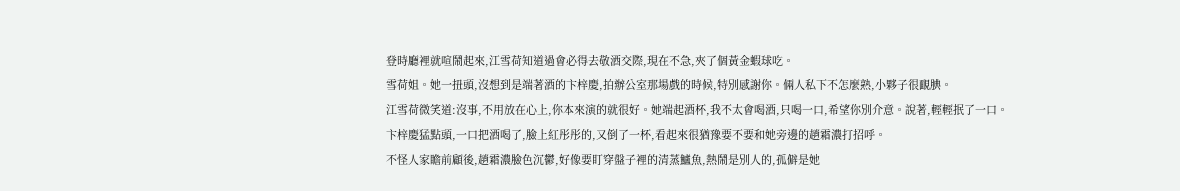登時廳裡就喧鬧起來,江雪荷知道過會必得去敬酒交際,現在不急,夾了個黃金蝦球吃。
雪荷姐。她一扭頭,沒想到是端著酒的卞梓慶,拍辦公室那場戲的時候,特別感謝你。倆人私下不怎麼熟,小夥子很靦腆。
江雪荷微笑道:沒事,不用放在心上,你本來演的就很好。她端起酒杯,我不太會喝酒,只喝一口,希望你別介意。說著,輕輕抿了一口。
卞梓慶猛點頭,一口把酒喝了,臉上紅彤彤的,又倒了一杯,看起來很猶豫要不要和她旁邊的趙霜濃打招呼。
不怪人家瞻前顧後,趙霜濃臉色沉鬱,好像要盯穿盤子裡的清蒸鱸魚,熱鬧是別人的,孤僻是她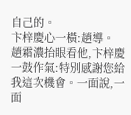自己的。
卞梓慶心一橫:趙導。
趙霜濃抬眼看他,卞梓慶一鼓作氣:特別感謝您給我這次機會。一面說,一面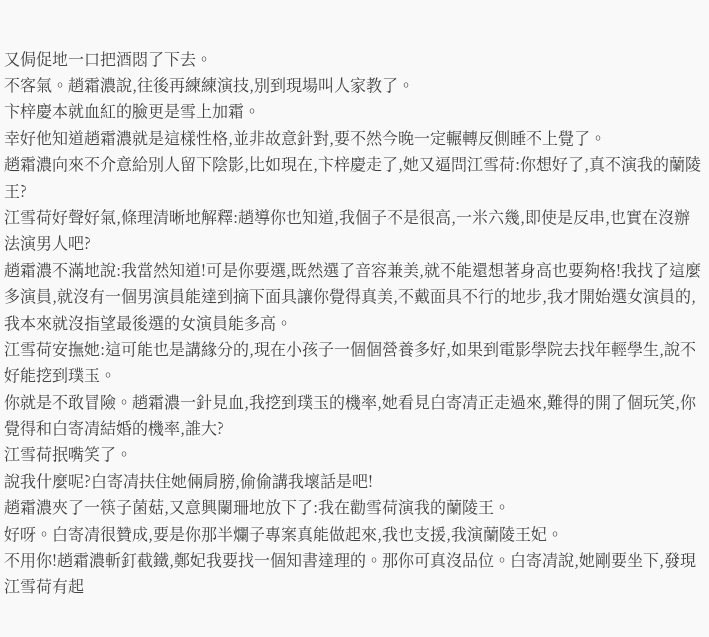又侷促地一口把酒悶了下去。
不客氣。趙霜濃說,往後再練練演技,別到現場叫人家教了。
卞梓慶本就血紅的臉更是雪上加霜。
幸好他知道趙霜濃就是這樣性格,並非故意針對,要不然今晚一定輾轉反側睡不上覺了。
趙霜濃向來不介意給別人留下陰影,比如現在,卞梓慶走了,她又逼問江雪荷:你想好了,真不演我的蘭陵王?
江雪荷好聲好氣,條理清晰地解釋:趙導你也知道,我個子不是很高,一米六幾,即使是反串,也實在沒辦法演男人吧?
趙霜濃不滿地說:我當然知道!可是你要選,既然選了音容兼美,就不能還想著身高也要夠格!我找了這麼多演員,就沒有一個男演員能達到摘下面具讓你覺得真美,不戴面具不行的地步,我才開始選女演員的,我本來就沒指望最後選的女演員能多高。
江雪荷安撫她:這可能也是講緣分的,現在小孩子一個個營養多好,如果到電影學院去找年輕學生,說不好能挖到璞玉。
你就是不敢冒險。趙霜濃一針見血,我挖到璞玉的機率,她看見白寄凊正走過來,難得的開了個玩笑,你覺得和白寄凊結婚的機率,誰大?
江雪荷抿嘴笑了。
說我什麼呢?白寄凊扶住她倆肩膀,偷偷講我壞話是吧!
趙霜濃夾了一筷子菌菇,又意興闌珊地放下了:我在勸雪荷演我的蘭陵王。
好呀。白寄凊很贊成,要是你那半爛子專案真能做起來,我也支援,我演蘭陵王妃。
不用你!趙霜濃斬釘截鐵,鄭妃我要找一個知書達理的。那你可真沒品位。白寄凊說,她剛要坐下,發現江雪荷有起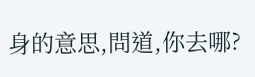身的意思,問道,你去哪?